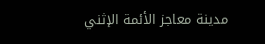مدينة معاجز الأئمة الإثني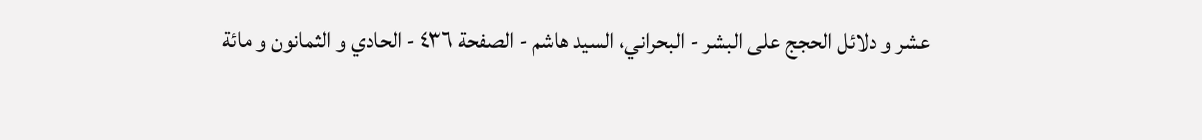عشر و دلائل الحجج على البشر - البحراني، السيد هاشم - الصفحة ٤٣٦ - الحادي و الثمانون و مائة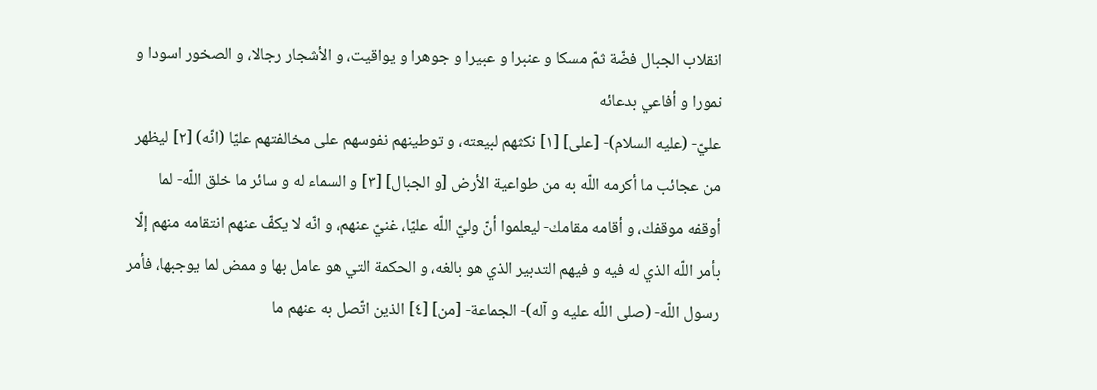انقلاب الجبال فضّة ثمّ مسكا و عنبرا و عبيرا و جوهرا و يواقيت، و الأشجار رجالا، و الصخور اسودا و نمورا و أفاعي بدعائه
عليّ- (عليه السلام)- [على] [١] نكثهم لبيعته، و توطينهم نفوسهم على مخالفتهم عليّا (انّه) [٢] ليظهر من عجائب ما أكرمه اللّه به من طواعية الأرض [و الجبال] [٣] و السماء له و سائر ما خلق اللّه- لما أوقفه موقفك، و أقامه مقامك- ليعلموا أنّ وليّ اللّه عليّا، غنيّ عنهم، و انّه لا يكفّ عنهم انتقامه منهم إلّا بأمر اللّه الذي له فيه و فيهم التدبير الذي هو بالغه، و الحكمة التي هو عامل بها و ممض لما يوجبها، فأمر رسول اللّه- (صلى اللّه عليه و آله)- الجماعة- [من] [٤] الذين اتّصل به عنهم ما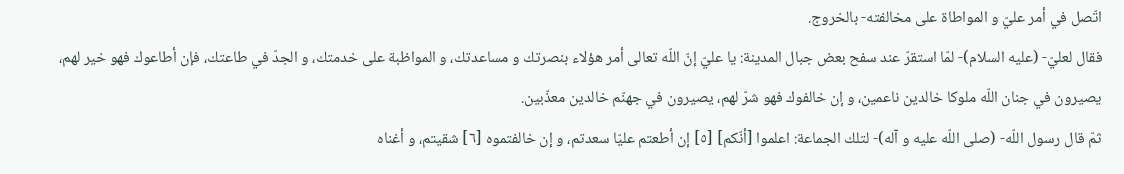اتّصل في أمر عليّ و المواطاة على مخالفته- بالخروج.
فقال لعليّ- (عليه السلام)- لمّا استقرّ عند سفح بعض جبال المدينة: يا عليّ إنّ اللّه تعالى أمر هؤلاء بنصرتك و مساعدتك، و المواظبة على خدمتك، و الجدّ في طاعتك، فإن أطاعوك فهو خير لهم، يصيرون في جنان اللّه ملوكا خالدين ناعمين، و إن خالفوك فهو شرّ لهم، يصيرون في جهنّم خالدين معذّبين.
ثمّ قال رسول اللّه- (صلى اللّه عليه و آله)- لتلك الجماعة: اعلموا [أنّكم] [٥] إن أطعتم عليّا سعدتم، و إن خالفتموه [٦] شقيتم، و أغناه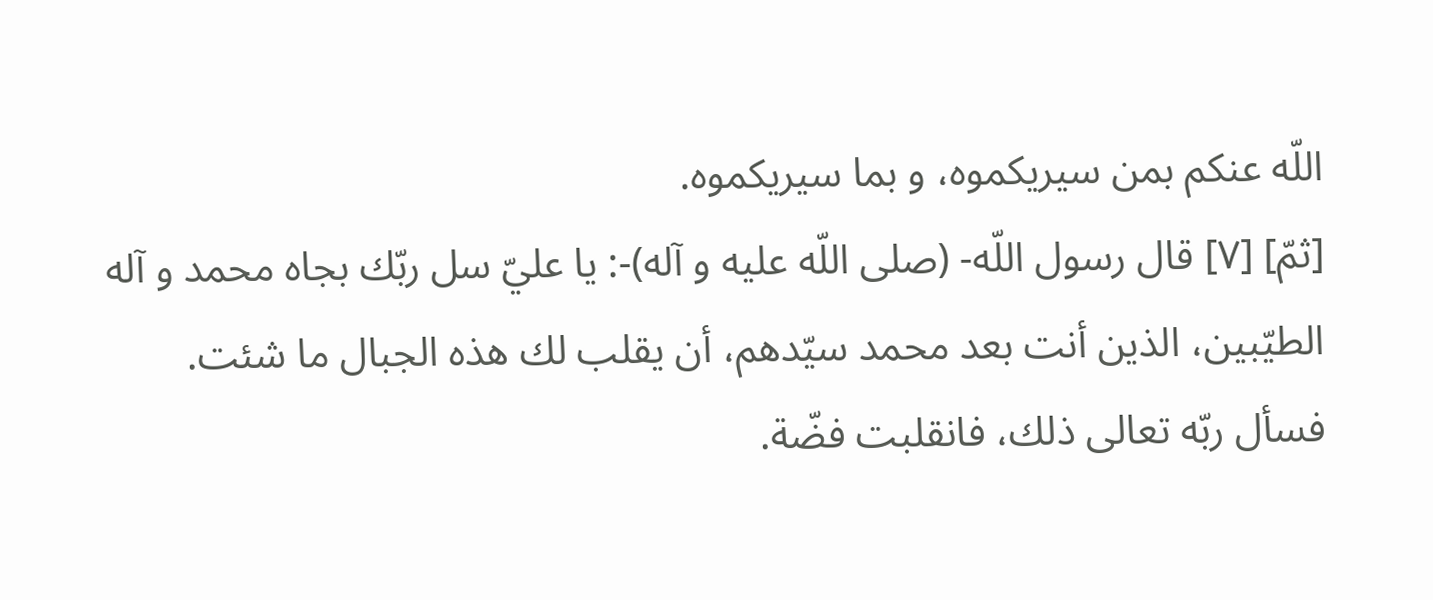اللّه عنكم بمن سيريكموه، و بما سيريكموه.
[ثمّ] [٧] قال رسول اللّه- (صلى اللّه عليه و آله)-: يا عليّ سل ربّك بجاه محمد و آله الطيّبين، الذين أنت بعد محمد سيّدهم، أن يقلب لك هذه الجبال ما شئت.
فسأل ربّه تعالى ذلك، فانقلبت فضّة.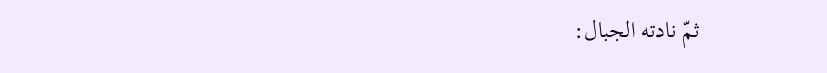ثمّ نادته الجبال: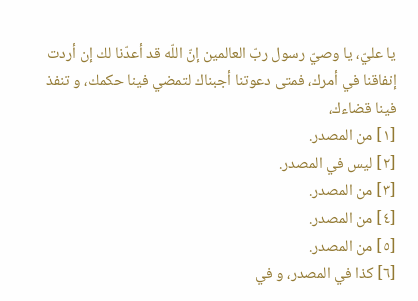يا عليّ، يا وصيّ رسول ربّ العالمين إنّ اللّه قد أعدّنا لك إن أردت إنفاقنا في أمرك، فمتى دعوتنا أجبناك لتمضي فينا حكمك، و تنفذ فينا قضاءك،
[١] من المصدر.
[٢] ليس في المصدر.
[٣] من المصدر.
[٤] من المصدر.
[٥] من المصدر.
[٦] كذا في المصدر، و في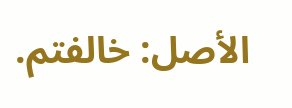الأصل: خالفتم.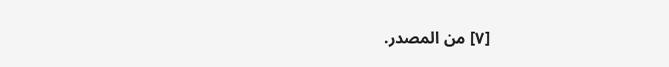[٧] من المصدر.